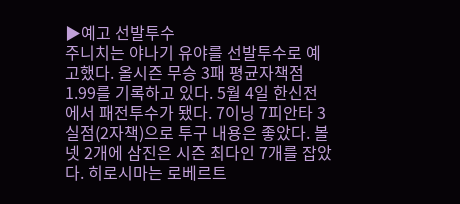▶예고 선발투수
주니치는 야나기 유야를 선발투수로 예고했다. 올시즌 무승 3패 평균자책점 1.99를 기록하고 있다. 5월 4일 한신전에서 패전투수가 됐다. 7이닝 7피안타 3실점(2자책)으로 투구 내용은 좋았다. 볼넷 2개에 삼진은 시즌 최다인 7개를 잡았다. 히로시마는 로베르트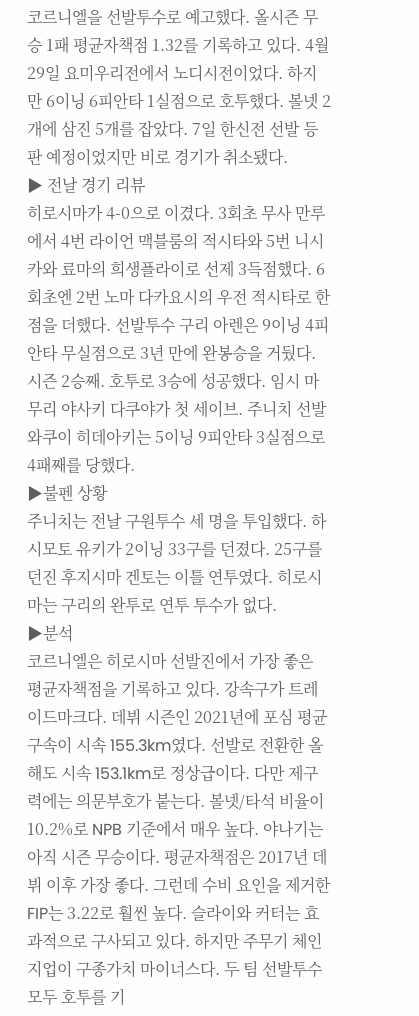코르니엘을 선발투수로 예고했다. 올시즌 무승 1패 평균자책점 1.32를 기록하고 있다. 4월 29일 요미우리전에서 노디시전이었다. 하지만 6이닝 6피안타 1실점으로 호투했다. 볼넷 2개에 삼진 5개를 잡았다. 7일 한신전 선발 등판 예정이었지만 비로 경기가 취소됐다.
▶ 전날 경기 리뷰
히로시마가 4-0으로 이겼다. 3회초 무사 만루에서 4번 라이언 맥블룸의 적시타와 5번 니시카와 료마의 희생플라이로 선제 3득점했다. 6회초엔 2번 노마 다카요시의 우전 적시타로 한 점을 더했다. 선발투수 구리 아렌은 9이닝 4피안타 무실점으로 3년 만에 완봉승을 거뒀다. 시즌 2승째. 호투로 3승에 성공했다. 임시 마무리 야사키 다쿠야가 첫 세이브. 주니치 선발 와쿠이 히데아키는 5이닝 9피안타 3실점으로 4패째를 당했다.
▶불펜 상황
주니치는 전날 구원투수 세 명을 투입했다. 하시모토 유키가 2이닝 33구를 던졌다. 25구를 던진 후지시마 겐토는 이틀 연투였다. 히로시마는 구리의 완투로 연투 투수가 없다.
▶분석
코르니엘은 히로시마 선발진에서 가장 좋은 평균자책점을 기록하고 있다. 강속구가 트레이드마크다. 데뷔 시즌인 2021년에 포심 평균구속이 시속 155.3km였다. 선발로 전환한 올해도 시속 153.1km로 정상급이다. 다만 제구력에는 의문부호가 붙는다. 볼넷/타석 비율이 10.2%로 NPB 기준에서 매우 높다. 야나기는 아직 시즌 무승이다. 평균자책점은 2017년 데뷔 이후 가장 좋다. 그런데 수비 요인을 제거한 FIP는 3.22로 훨씬 높다. 슬라이와 커터는 효과적으로 구사되고 있다. 하지만 주무기 체인지업이 구종가치 마이너스다. 두 팀 선발투수 모두 호투를 기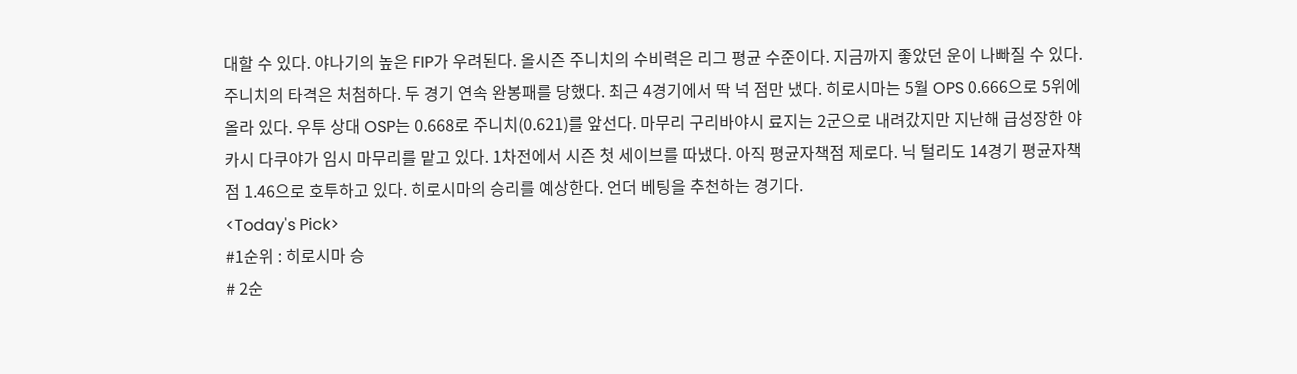대할 수 있다. 야나기의 높은 FIP가 우려된다. 올시즌 주니치의 수비력은 리그 평균 수준이다. 지금까지 좋았던 운이 나빠질 수 있다. 주니치의 타격은 처첨하다. 두 경기 연속 완봉패를 당했다. 최근 4경기에서 딱 넉 점만 냈다. 히로시마는 5월 OPS 0.666으로 5위에 올라 있다. 우투 상대 OSP는 0.668로 주니치(0.621)를 앞선다. 마무리 구리바야시 료지는 2군으로 내려갔지만 지난해 급성장한 야카시 다쿠야가 임시 마무리를 맡고 있다. 1차전에서 시즌 첫 세이브를 따냈다. 아직 평균자책점 제로다. 닉 털리도 14경기 평균자책점 1.46으로 호투하고 있다. 히로시마의 승리를 예상한다. 언더 베팅을 추천하는 경기다.
<Today's Pick>
#1순위 : 히로시마 승
# 2순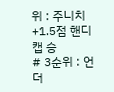위 : 주니치 +1.5점 핸디캡 승
# 3순위 : 언더